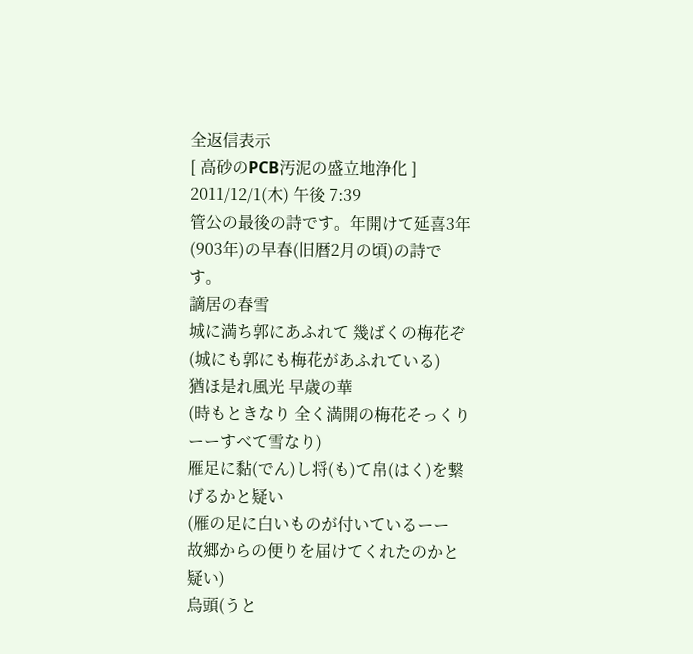全返信表示
[ 高砂のPCB汚泥の盛立地浄化 ]
2011/12/1(木) 午後 7:39
管公の最後の詩です。年開けて延喜3年(903年)の早春(旧暦2月の頃)の詩です。
謫居の春雪
城に満ち郭にあふれて 幾ばくの梅花ぞ
(城にも郭にも梅花があふれている)
猶ほ是れ風光 早歳の華
(時もときなり 全く満開の梅花そっくりーーすべて雪なり)
雁足に黏(でん)し将(も)て帛(はく)を繋げるかと疑い
(雁の足に白いものが付いているーー
故郷からの便りを届けてくれたのかと疑い)
烏頭(うと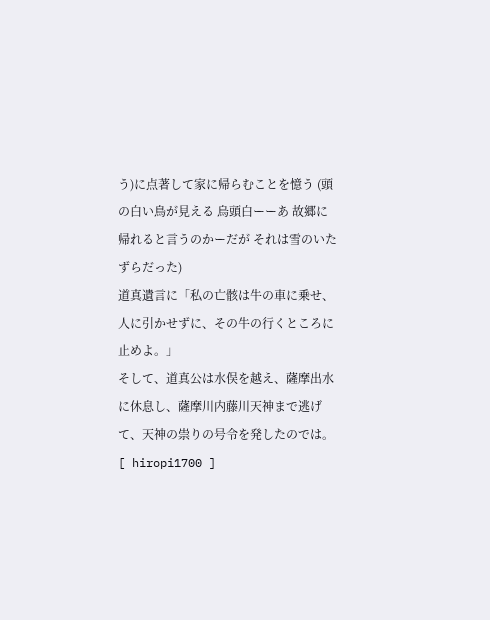う)に点著して家に帰らむことを憶う (頭の白い鳥が見える 烏頭白ーーあ 故郷に帰れると言うのかーだが それは雪のいたずらだった)
道真遺言に「私の亡骸は牛の車に乗せ、人に引かせずに、その牛の行くところに止めよ。」
そして、道真公は水俣を越え、薩摩出水に休息し、薩摩川内藤川天神まで逃げて、天神の祟りの号令を発したのでは。
[ hiropi1700 ]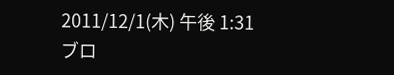2011/12/1(木) 午後 1:31
ブロ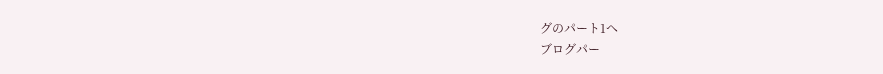グのパート1へ
ブログパー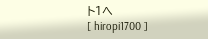ト1へ
[ hiropi1700 ]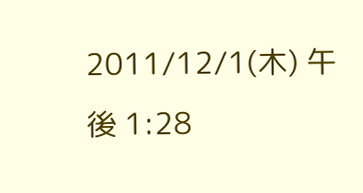2011/12/1(木) 午後 1:28